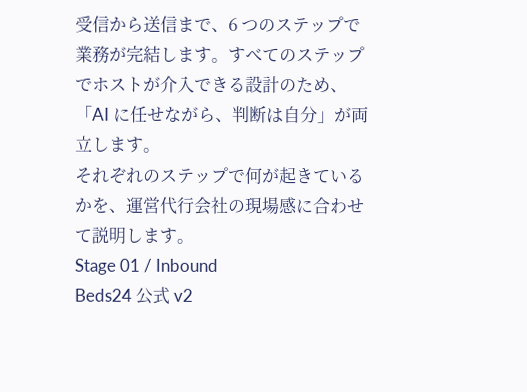受信から送信まで、6 つのステップで業務が完結します。すべてのステップでホストが介入できる設計のため、「AI に任せながら、判断は自分」が両立します。
それぞれのステップで何が起きているかを、運営代行会社の現場感に合わせて説明します。
Stage 01 / Inbound
Beds24 公式 v2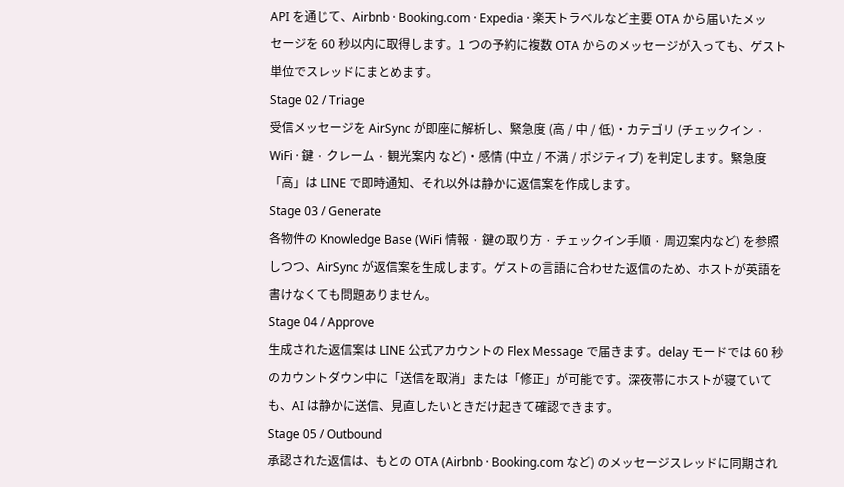API を通じて、Airbnb · Booking.com · Expedia · 楽天トラベルなど主要 OTA から届いたメッセージを 60 秒以内に取得します。1 つの予約に複数 OTA からのメッセージが入っても、ゲスト単位でスレッドにまとめます。
Stage 02 / Triage
受信メッセージを AirSync が即座に解析し、緊急度 (高 / 中 / 低)・カテゴリ (チェックイン · WiFi · 鍵 · クレーム · 観光案内 など)・感情 (中立 / 不満 / ポジティブ) を判定します。緊急度「高」は LINE で即時通知、それ以外は静かに返信案を作成します。
Stage 03 / Generate
各物件の Knowledge Base (WiFi 情報 · 鍵の取り方 · チェックイン手順 · 周辺案内など) を参照しつつ、AirSync が返信案を生成します。ゲストの言語に合わせた返信のため、ホストが英語を書けなくても問題ありません。
Stage 04 / Approve
生成された返信案は LINE 公式アカウントの Flex Message で届きます。delay モードでは 60 秒のカウントダウン中に「送信を取消」または「修正」が可能です。深夜帯にホストが寝ていても、AI は静かに送信、見直したいときだけ起きて確認できます。
Stage 05 / Outbound
承認された返信は、もとの OTA (Airbnb · Booking.com など) のメッセージスレッドに同期され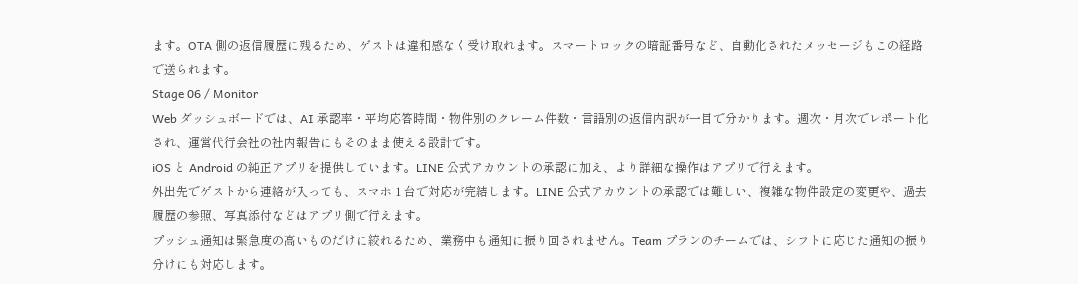ます。OTA 側の返信履歴に残るため、ゲストは違和感なく受け取れます。スマートロックの暗証番号など、自動化されたメッセージもこの経路で送られます。
Stage 06 / Monitor
Web ダッシュボードでは、AI 承認率・平均応答時間・物件別のクレーム件数・言語別の返信内訳が一目で分かります。週次・月次でレポート化され、運営代行会社の社内報告にもそのまま使える設計です。
iOS と Android の純正アプリを提供しています。LINE 公式アカウントの承認に加え、より詳細な操作はアプリで行えます。
外出先でゲストから連絡が入っても、スマホ 1 台で対応が完結します。LINE 公式アカウントの承認では難しい、複雑な物件設定の変更や、過去履歴の参照、写真添付などはアプリ側で行えます。
プッシュ通知は緊急度の高いものだけに絞れるため、業務中も通知に振り回されません。Team プランのチームでは、シフトに応じた通知の振り分けにも対応します。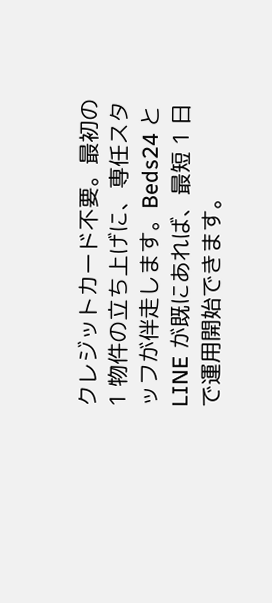クレジットカード不要。最初の 1 物件の立ち上げに、専任スタッフが伴走します。Beds24 と LINE が既にあれば、最短 1 日で運用開始できます。